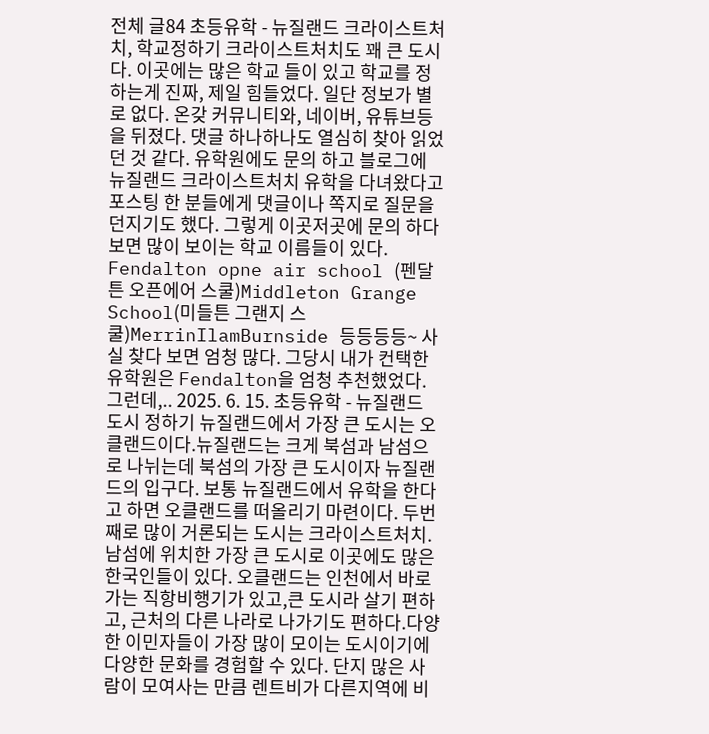전체 글84 초등유학 - 뉴질랜드 크라이스트처치, 학교정하기 크라이스트처치도 꽤 큰 도시다. 이곳에는 많은 학교 들이 있고 학교를 정하는게 진짜, 제일 힘들었다. 일단 정보가 별로 없다. 온갖 커뮤니티와, 네이버, 유튜브등을 뒤졌다. 댓글 하나하나도 열심히 찾아 읽었던 것 같다. 유학원에도 문의 하고 블로그에 뉴질랜드 크라이스트처치 유학을 다녀왔다고 포스팅 한 분들에게 댓글이나 쪽지로 질문을 던지기도 했다. 그렇게 이곳저곳에 문의 하다 보면 많이 보이는 학교 이름들이 있다. Fendalton opne air school (펜달튼 오픈에어 스쿨)Middleton Grange School(미들튼 그랜지 스쿨)MerrinIlamBurnside 등등등등~ 사실 찾다 보면 엄청 많다. 그당시 내가 컨택한 유학원은 Fendalton을 엄청 추천했었다. 그런데,.. 2025. 6. 15. 초등유학 - 뉴질랜드 도시 정하기 뉴질랜드에서 가장 큰 도시는 오클랜드이다.뉴질랜드는 크게 북섬과 남섬으로 나뉘는데 북섬의 가장 큰 도시이자 뉴질랜드의 입구다. 보통 뉴질랜드에서 유학을 한다고 하면 오클랜드를 떠올리기 마련이다. 두번째로 많이 거론되는 도시는 크라이스트처치. 남섬에 위치한 가장 큰 도시로 이곳에도 많은 한국인들이 있다. 오클랜드는 인천에서 바로가는 직항비행기가 있고,큰 도시라 살기 편하고, 근처의 다른 나라로 나가기도 편하다.다양한 이민자들이 가장 많이 모이는 도시이기에다양한 문화를 경험할 수 있다. 단지 많은 사람이 모여사는 만큼 렌트비가 다른지역에 비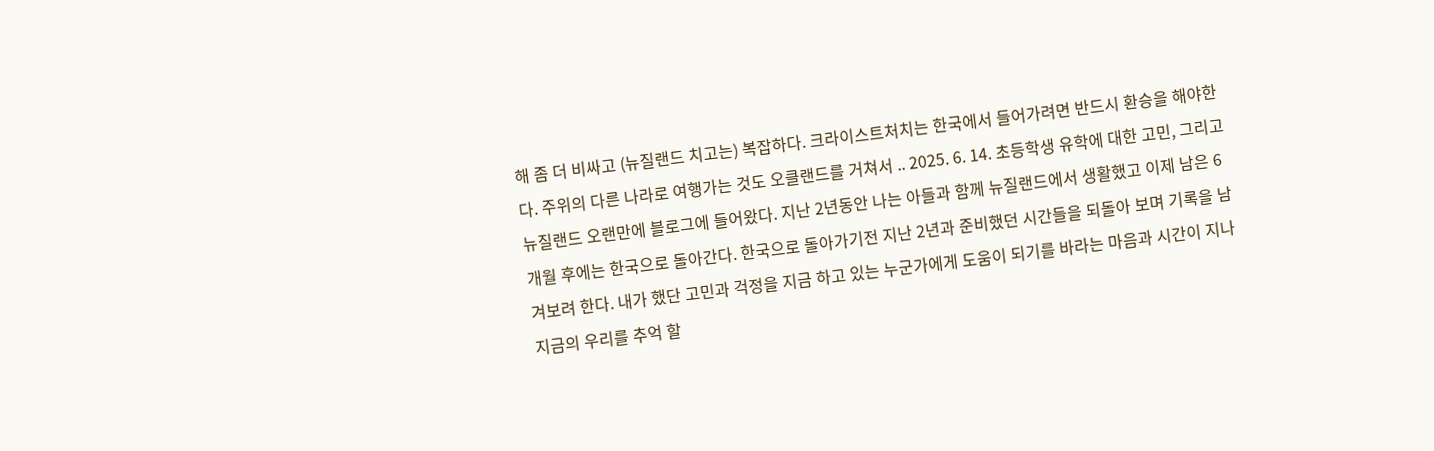해 좀 더 비싸고 (뉴질랜드 치고는) 복잡하다. 크라이스트처치는 한국에서 들어가려면 반드시 환승을 해야한다. 주위의 다른 나라로 여행가는 것도 오클랜드를 거쳐서 .. 2025. 6. 14. 초등학생 유학에 대한 고민, 그리고 뉴질랜드 오랜만에 블로그에 들어왔다. 지난 2년동안 나는 아들과 함께 뉴질랜드에서 생활했고 이제 남은 6개월 후에는 한국으로 돌아간다. 한국으로 돌아가기전 지난 2년과 준비했던 시간들을 되돌아 보며 기록을 남겨보려 한다. 내가 했단 고민과 걱정을 지금 하고 있는 누군가에게 도움이 되기를 바라는 마음과 시간이 지나 지금의 우리를 추억 할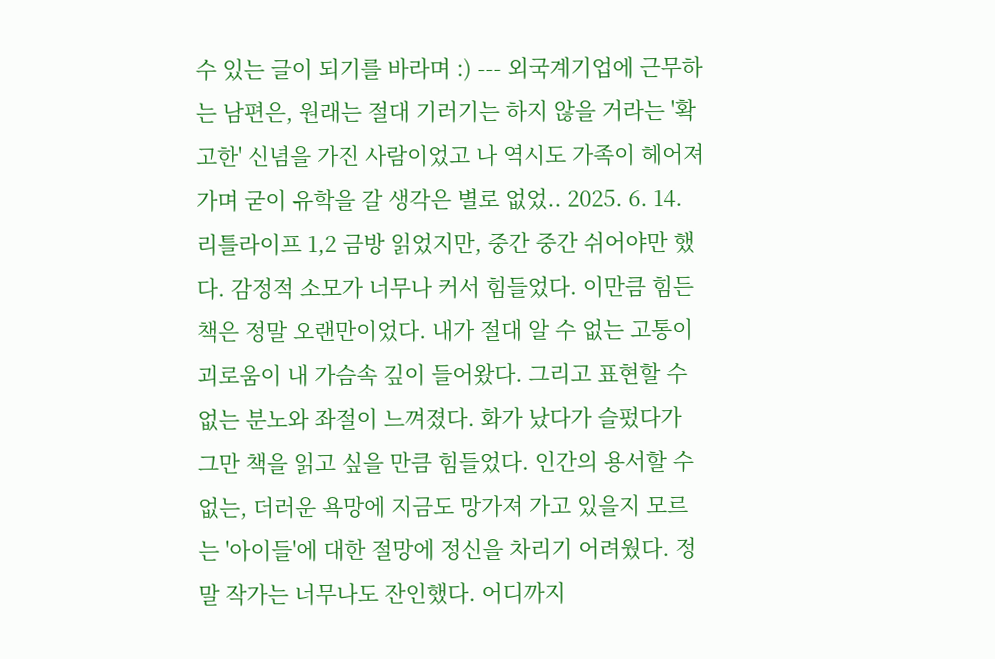수 있는 글이 되기를 바라며 :) --- 외국계기업에 근무하는 남편은, 원래는 절대 기러기는 하지 않을 거라는 '확고한' 신념을 가진 사람이었고 나 역시도 가족이 헤어져 가며 굳이 유학을 갈 생각은 별로 없었.. 2025. 6. 14. 리틀라이프 1,2 금방 읽었지만, 중간 중간 쉬어야만 했다. 감정적 소모가 너무나 커서 힘들었다. 이만큼 힘든 책은 정말 오랜만이었다. 내가 절대 알 수 없는 고통이 괴로움이 내 가슴속 깊이 들어왔다. 그리고 표현할 수 없는 분노와 좌절이 느껴졌다. 화가 났다가 슬펐다가 그만 책을 읽고 싶을 만큼 힘들었다. 인간의 용서할 수 없는, 더러운 욕망에 지금도 망가져 가고 있을지 모르는 '아이들'에 대한 절망에 정신을 차리기 어려웠다. 정말 작가는 너무나도 잔인했다. 어디까지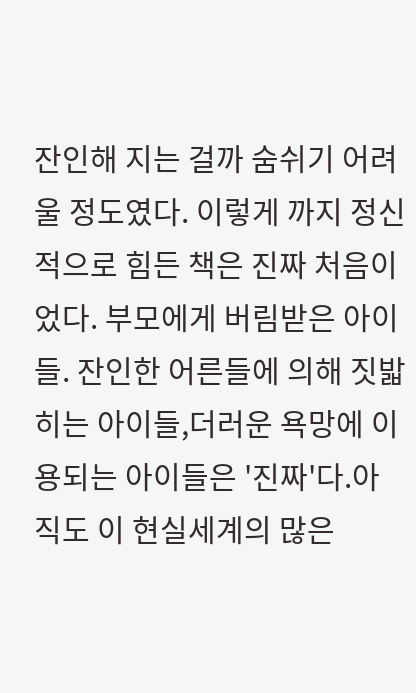잔인해 지는 걸까 숨쉬기 어려울 정도였다. 이렇게 까지 정신적으로 힘든 책은 진짜 처음이었다. 부모에게 버림받은 아이들. 잔인한 어른들에 의해 짓밟히는 아이들,더러운 욕망에 이용되는 아이들은 '진짜'다.아직도 이 현실세계의 많은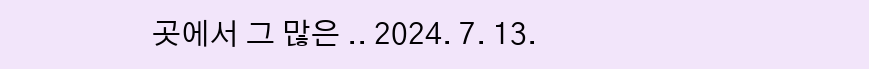곳에서 그 많은 .. 2024. 7. 13.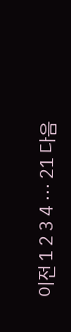이전 1 2 3 4 ··· 21 다음